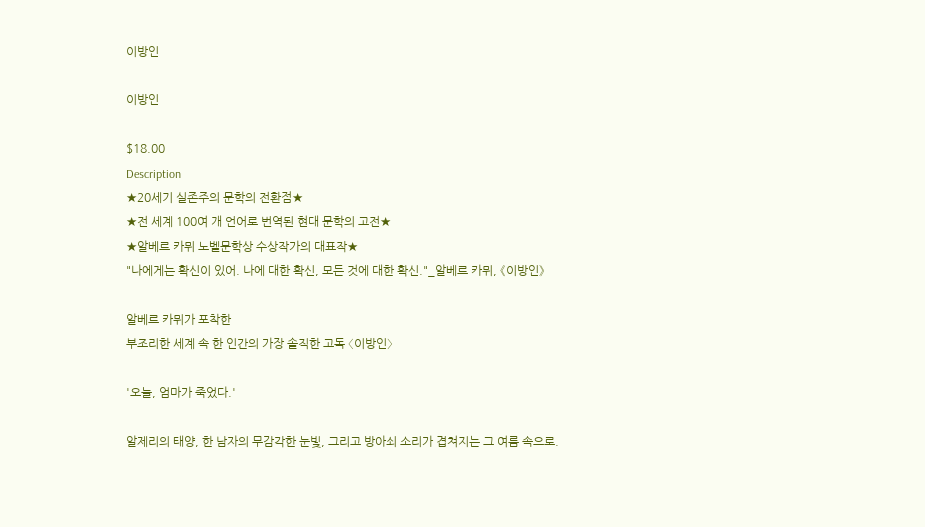이방인

이방인

$18.00
Description
★20세기 실존주의 문학의 전환점★
★전 세계 100여 개 언어로 번역된 현대 문학의 고전★
★알베르 카뮈 노벨문학상 수상작가의 대표작★
"나에게는 확신이 있어. 나에 대한 확신, 모든 것에 대한 확신."_알베르 카뮈, 《이방인》

알베르 카뮈가 포착한
부조리한 세계 속 한 인간의 가장 솔직한 고독 〈이방인〉

'오늘, 엄마가 죽었다.'

알제리의 태양, 한 남자의 무감각한 눈빛, 그리고 방아쇠 소리가 겹쳐지는 그 여름 속으로.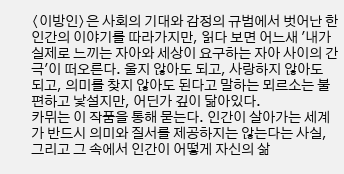〈이방인〉은 사회의 기대와 감정의 규범에서 벗어난 한 인간의 이야기를 따라가지만, 읽다 보면 어느새 '내가 실제로 느끼는 자아와 세상이 요구하는 자아 사이의 간극'이 떠오른다. 울지 않아도 되고, 사랑하지 않아도 되고, 의미를 찾지 않아도 된다고 말하는 뫼르소는 불편하고 낯설지만, 어딘가 깊이 닮아있다.
카뮈는 이 작품을 통해 묻는다. 인간이 살아가는 세계가 반드시 의미와 질서를 제공하지는 않는다는 사실, 그리고 그 속에서 인간이 어떻게 자신의 삶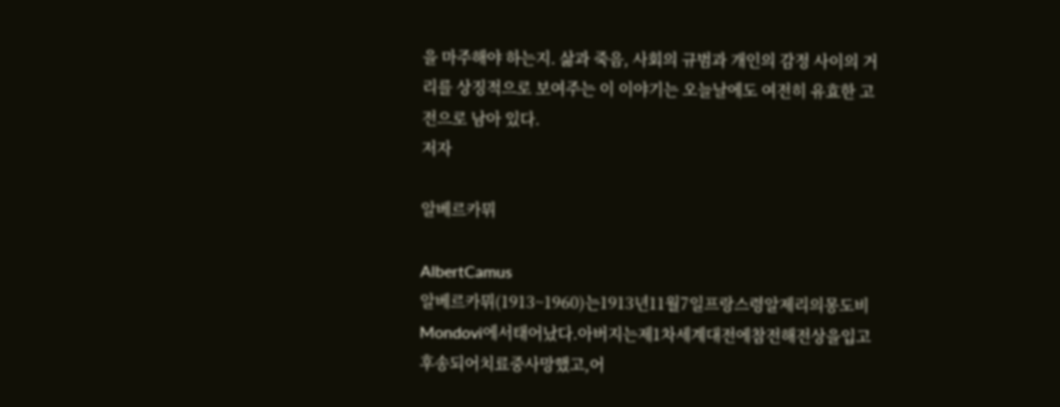을 마주해야 하는지. 삶과 죽음, 사회의 규범과 개인의 감정 사이의 거리를 상징적으로 보여주는 이 이야기는 오늘날에도 여전히 유효한 고전으로 남아 있다.
저자

알베르카뮈

AlbertCamus
알베르카뮈(1913~1960)는1913년11월7일프랑스령알제리의몽도비Mondovi에서태어났다.아버지는제1차세계대전에참전해전상을입고후송되어치료중사망했고,어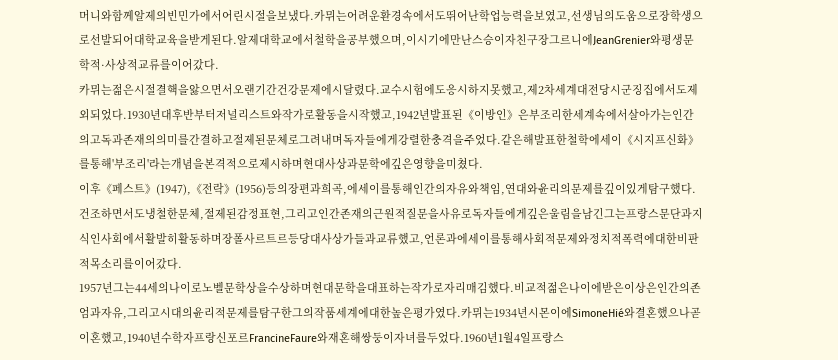머니와함께알제의빈민가에서어린시절을보냈다.카뮈는어려운환경속에서도뛰어난학업능력을보였고,선생님의도움으로장학생으로선발되어대학교육을받게된다.알제대학교에서철학을공부했으며,이시기에만난스승이자친구장그르니에JeanGrenier와평생문학적·사상적교류를이어갔다.
카뮈는젊은시절결핵을앓으면서오랜기간건강문제에시달렸다.교수시험에도응시하지못했고,제2차세계대전당시군징집에서도제외되었다.1930년대후반부터저널리스트와작가로활동을시작했고,1942년발표된《이방인》은부조리한세계속에서살아가는인간의고독과존재의의미를간결하고절제된문체로그려내며독자들에게강렬한충격을주었다.같은해발표한철학에세이《시지프신화》를통해'부조리'라는개념을본격적으로제시하며현대사상과문학에깊은영향을미쳤다.
이후《페스트》(1947),《전락》(1956)등의장편과희곡,에세이를통해인간의자유와책임,연대와윤리의문제를깊이있게탐구했다.건조하면서도냉철한문체,절제된감정표현,그리고인간존재의근원적질문을사유로독자들에게깊은울림을남긴그는프랑스문단과지식인사회에서활발히활동하며장폴사르트르등당대사상가들과교류했고,언론과에세이를통해사회적문제와정치적폭력에대한비판적목소리를이어갔다.
1957년그는44세의나이로노벨문학상을수상하며현대문학을대표하는작가로자리매김했다.비교적젊은나이에받은이상은인간의존엄과자유,그리고시대의윤리적문제를탐구한그의작품세계에대한높은평가였다.카뮈는1934년시몬이에SimoneHié와결혼했으나곧이혼했고,1940년수학자프랑신포르FrancineFaure와재혼해쌍둥이자녀를두었다.1960년1월4일프랑스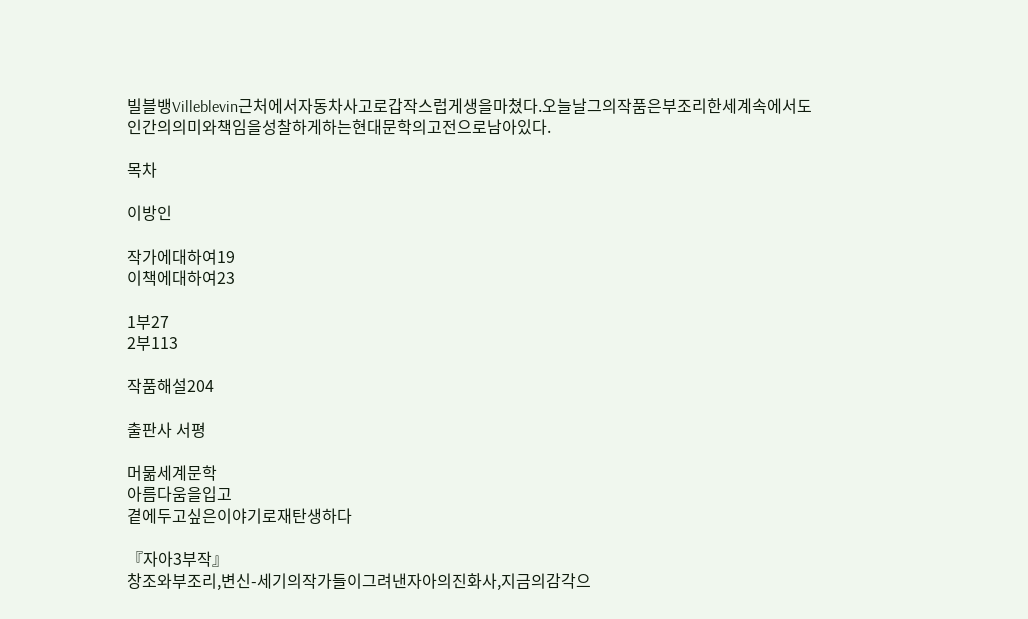빌블뱅Villeblevin근처에서자동차사고로갑작스럽게생을마쳤다.오늘날그의작품은부조리한세계속에서도인간의의미와책임을성찰하게하는현대문학의고전으로남아있다.

목차

이방인

작가에대하여19
이책에대하여23

1부27
2부113

작품해설204

출판사 서평

머묾세계문학
아름다움을입고
곁에두고싶은이야기로재탄생하다

『자아3부작』
창조와부조리,변신-세기의작가들이그려낸자아의진화사,지금의감각으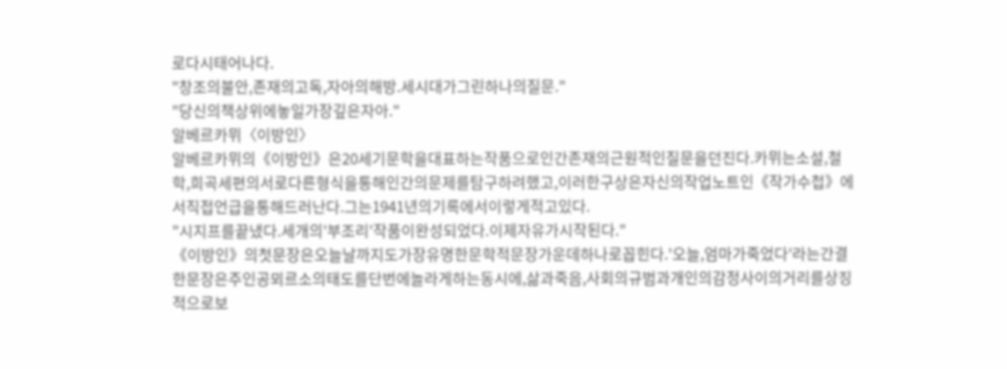로다시태어나다.
"창조의불안,존재의고독,자아의해방.세시대가그린하나의질문."
"당신의책상위에놓일가장깊은자아."
알베르카뮈〈이방인〉
알베르카뮈의《이방인》은20세기문학을대표하는작품으로인간존재의근원적인질문을던진다.카뮈는소설,철학,희곡세편의서로다른형식을통해인간의문제를탐구하려했고,이러한구상은자신의작업노트인《작가수첩》에서직접언급을통해드러난다.그는1941년의기록에서이렇게적고있다.
"시지프를끝냈다.세개의'부조리'작품이완성되었다.이제자유가시작된다."
《이방인》의첫문장은오늘날까지도가장유명한문학적문장가운데하나로꼽힌다.'오늘,엄마가죽었다'라는간결한문장은주인공뫼르소의태도를단번에놀라게하는동시에,삶과죽음,사회의규범과개인의감정사이의거리를상징적으로보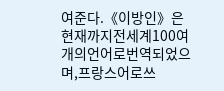여준다.《이방인》은현재까지전세계100여개의언어로번역되었으며,프랑스어로쓰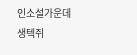인소설가운데생텍쥐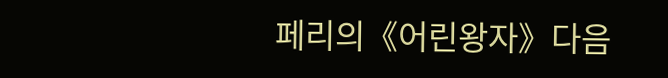페리의《어린왕자》다음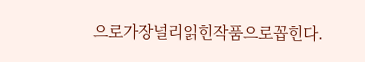으로가장널리읽힌작품으로꼽힌다.